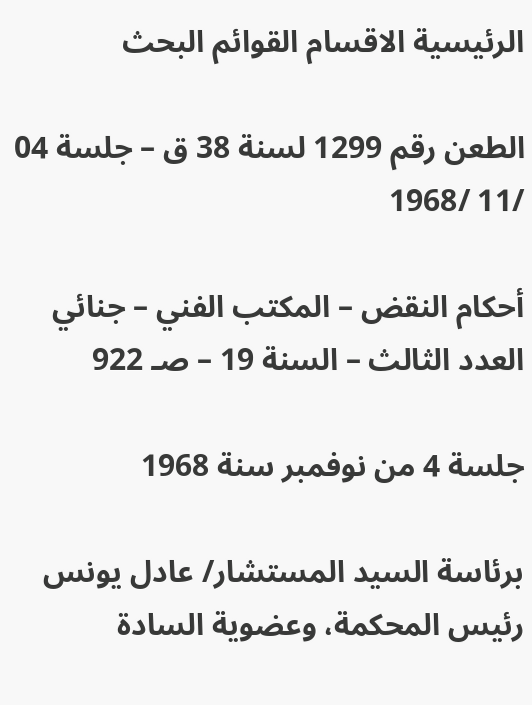الرئيسية الاقسام القوائم البحث

الطعن رقم 1299 لسنة 38 ق – جلسة 04 /11 /1968

أحكام النقض – المكتب الفني – جنائي
العدد الثالث – السنة 19 – صـ 922

جلسة 4 من نوفمبر سنة 1968

برئاسة السيد المستشار/ عادل يونس رئيس المحكمة، وعضوية السادة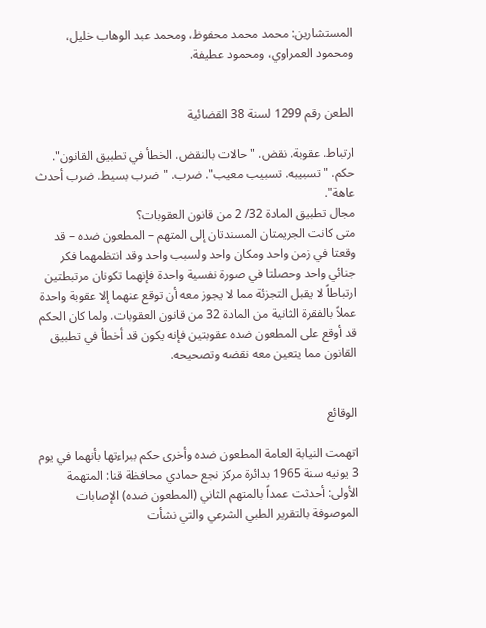المستشارين: محمد محمد محفوظ، ومحمد عبد الوهاب خليل، ومحمود العمراوي، ومحمود عطيفة.


الطعن رقم 1299 لسنة 38 القضائية

ارتباط. عقوبة. نقض. "حالات بالنقض. الخطأ في تطبيق القانون". حكم. "تسبيبه. تسبيب معيب". ضرب. "ضرب بسيط. ضرب أحدث عاهة".
مجال تطبيق المادة 32/ 2 من قانون العقوبات؟
متى كانت الجريمتان المسندتان إلى المتهم – المطعون ضده – قد وقعتا في زمن واحد ومكان واحد ولسبب واحد وقد انتظمهما فكر جنائي واحد وحصلتا في صورة نفسية واحدة فإنهما تكونان مرتبطتين ارتباطاً لا يقبل التجزئة مما لا يجوز معه أن توقع عنهما إلا عقوبة واحدة عملاً بالفقرة الثانية من المادة 32 من قانون العقوبات. ولما كان الحكم قد أوقع على المطعون ضده عقوبتين فإنه يكون قد أخطأ في تطبيق القانون مما يتعين معه نقضه وتصحيحه.


الوقائع

اتهمت النيابة العامة المطعون ضده وأخرى حكم ببراءتها بأنهما في يوم 3 يونيه سنة 1965 بدائرة مركز نجع حمادي محافظة قنا: المتهمة الأولى: أحدثت عمداً بالمتهم الثاني (المطعون ضده) الإصابات الموصوفة بالتقرير الطبي الشرعي والتي نشأت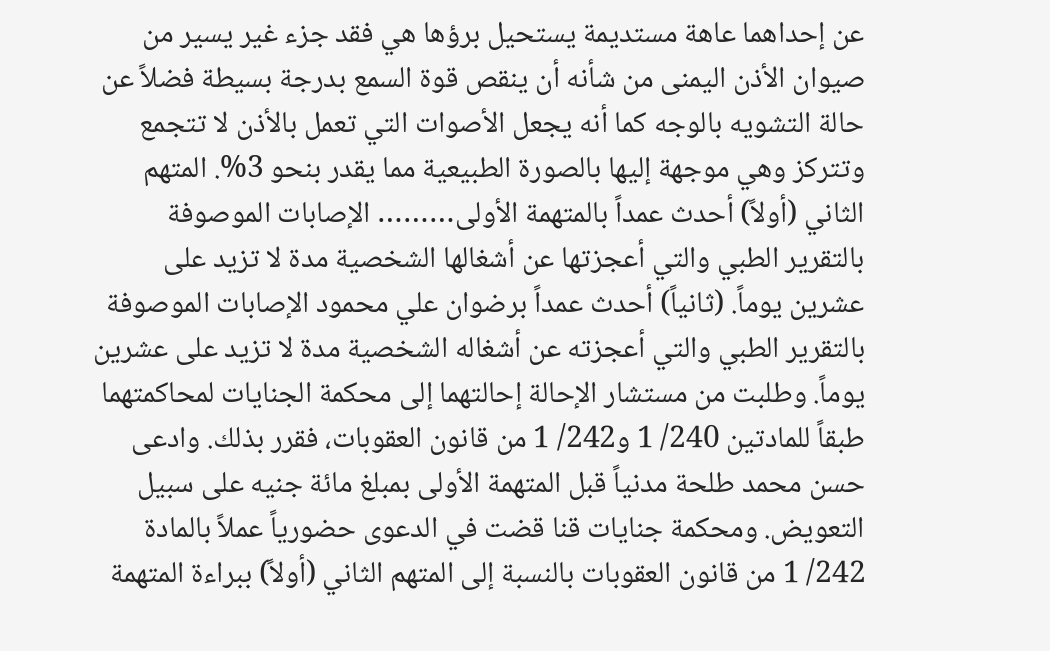عن إحداهما عاهة مستديمة يستحيل برؤها هي فقد جزء غير يسير من صيوان الأذن اليمنى من شأنه أن ينقص قوة السمع بدرجة بسيطة فضلاً عن حالة التشويه بالوجه كما أنه يجعل الأصوات التي تعمل بالأذن لا تتجمع وتتركز وهي موجهة إليها بالصورة الطبيعية مما يقدر بنحو 3%. المتهم الثاني (أولاً) أحدث عمداً بالمتهمة الأولى……… الإصابات الموصوفة بالتقرير الطبي والتي أعجزتها عن أشغالها الشخصية مدة لا تزيد على عشرين يوماً. (ثانياً) أحدث عمداً برضوان علي محمود الإصابات الموصوفة بالتقرير الطبي والتي أعجزته عن أشغاله الشخصية مدة لا تزيد على عشرين يوماً. وطلبت من مستشار الإحالة إحالتهما إلى محكمة الجنايات لمحاكمتهما طبقاً للمادتين 240/ 1 و242/ 1 من قانون العقوبات، فقرر بذلك. وادعى حسن محمد طلحة مدنياً قبل المتهمة الأولى بمبلغ مائة جنيه على سبيل التعويض. ومحكمة جنايات قنا قضت في الدعوى حضورياً عملاً بالمادة 242/ 1 من قانون العقوبات بالنسبة إلى المتهم الثاني (أولاً) ببراءة المتهمة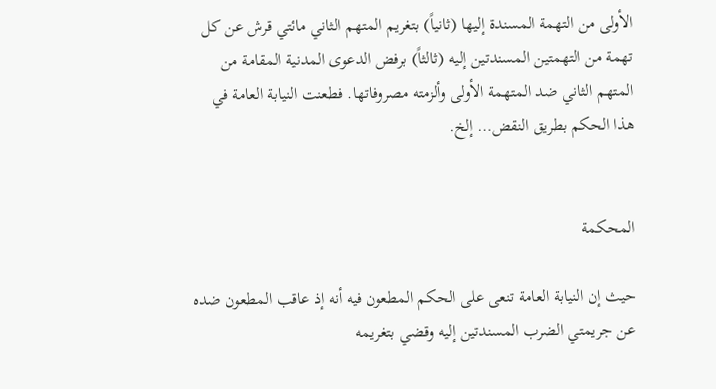الأولى من التهمة المسندة إليها (ثانياً) بتغريم المتهم الثاني مائتي قرش عن كل تهمة من التهمتين المسندتين إليه (ثالثاً) برفض الدعوى المدنية المقامة من المتهم الثاني ضد المتهمة الأولى وألزمته مصروفاتها. فطعنت النيابة العامة في هذا الحكم بطريق النقض… إلخ.


المحكمة

حيث إن النيابة العامة تنعى على الحكم المطعون فيه أنه إذ عاقب المطعون ضده عن جريمتي الضرب المسندتين إليه وقضي بتغريمه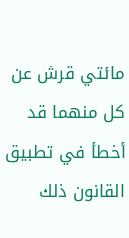مائتي قرش عن كل منهما قد أخطأ في تطبيق القانون ذلك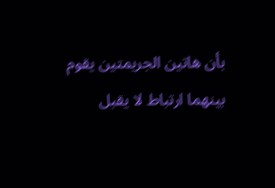بأن هاتين الجريمتين يقوم بينهما ارتباط لا يقبل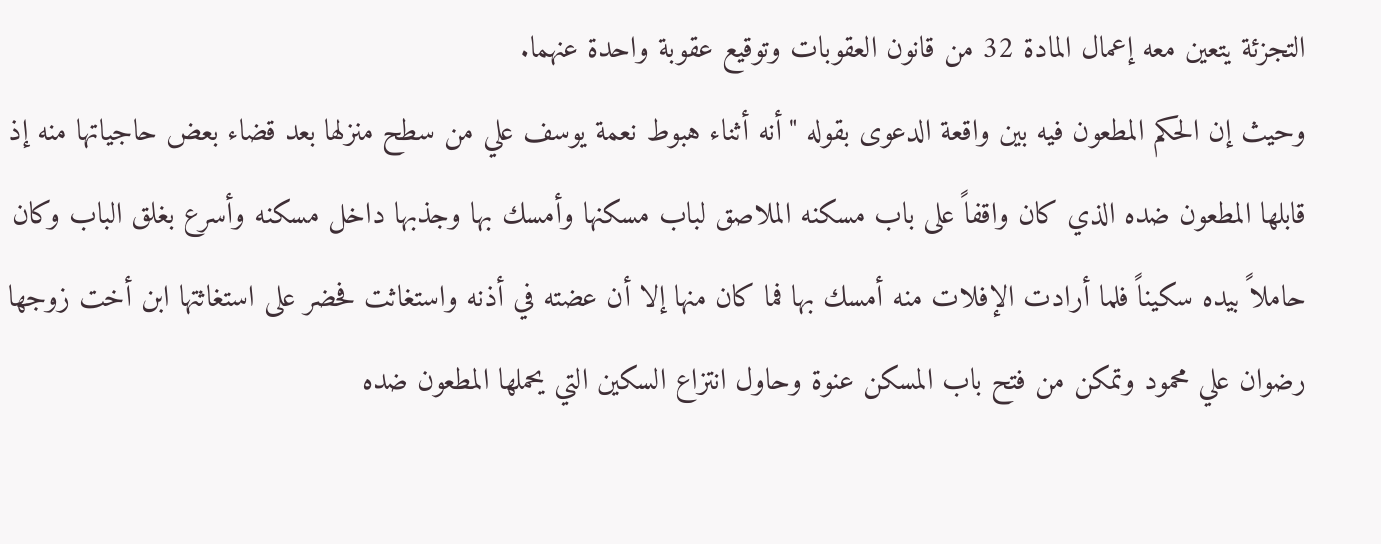التجزئة يتعين معه إعمال المادة 32 من قانون العقوبات وتوقيع عقوبة واحدة عنهما.
وحيث إن الحكم المطعون فيه بين واقعة الدعوى بقوله "أنه أثناء هبوط نعمة يوسف علي من سطح منزلها بعد قضاء بعض حاجياتها منه إذ قابلها المطعون ضده الذي كان واقفاً على باب مسكنه الملاصق لباب مسكنها وأمسك بها وجذبها داخل مسكنه وأسرع بغلق الباب وكان حاملاً بيده سكيناً فلما أرادت الإفلات منه أمسك بها فما كان منها إلا أن عضته في أذنه واستغاثت فحضر على استغاثتها ابن أخت زوجها رضوان علي محمود وتمكن من فتح باب المسكن عنوة وحاول انتزاع السكين التي يحملها المطعون ضده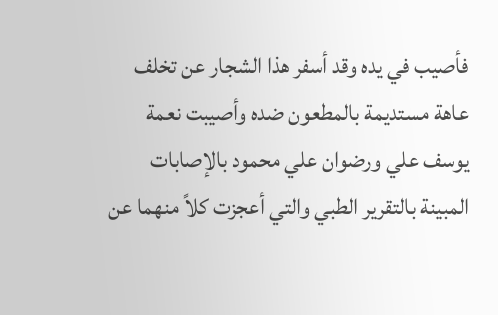فأصيب في يده وقد أسفر هذا الشجار عن تخلف عاهة مستديمة بالمطعون ضده وأصيبت نعمة يوسف علي ورضوان علي محمود بالإصابات المبينة بالتقرير الطبي والتي أعجزت كلاً منهما عن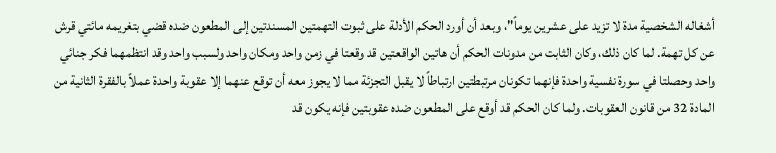أشغاله الشخصية مدة لا تزيد على عشرين يوماً"، وبعد أن أورد الحكم الأدلة على ثبوت التهمتين المسندتين إلى المطعون ضده قضي بتغريمه مائتي قرش عن كل تهمة. لما كان ذلك، وكان الثابت من مدونات الحكم أن هاتين الواقعتين قد وقعتا في زمن واحد ومكان واحد ولسبب واحد وقد انتظمهما فكر جنائي واحد وحصلتا في سورة نفسية واحدة فإنهما تكونان مرتبطتين ارتباطاً لا يقبل التجزئة مما لا يجوز معه أن توقع عنهما إلا عقوبة واحدة عملاً بالفقرة الثانية من المادة 32 من قانون العقوبات. ولما كان الحكم قد أوقع على المطعون ضده عقوبتين فإنه يكون قد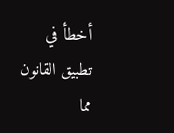أخطأ في تطبيق القانون مما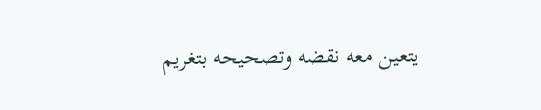يتعين معه نقضه وتصحيحه بتغريم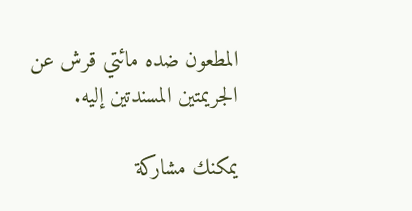المطعون ضده مائتي قرش عن الجريمتين المسندتين إليه.

يمكنك مشاركة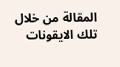المقالة من خلال تلك الايقونات